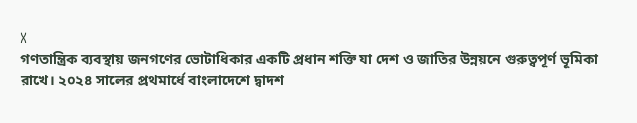X
গণতান্ত্রিক ব্যবস্থায় জনগণের ভোটাধিকার একটি প্রধান শক্তি যা দেশ ও জাতির উন্নয়নে গুরুত্বপূর্ণ ভূমিকা রাখে। ২০২৪ সালের প্রথমার্ধে বাংলাদেশে দ্বাদশ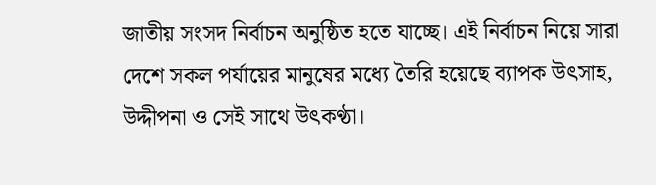জাতীয় সংসদ নির্বাচন অনুষ্ঠিত হতে যাচ্ছে। এই নির্বাচন নিয়ে সারা দেশে সকল পর্যায়ের মানুষের মধ্যে তৈরি হয়েছে ব্যাপক উৎসাহ, উদ্দীপনা ও সেই সাথে উৎকণ্ঠা।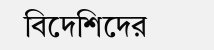বিদেশিদের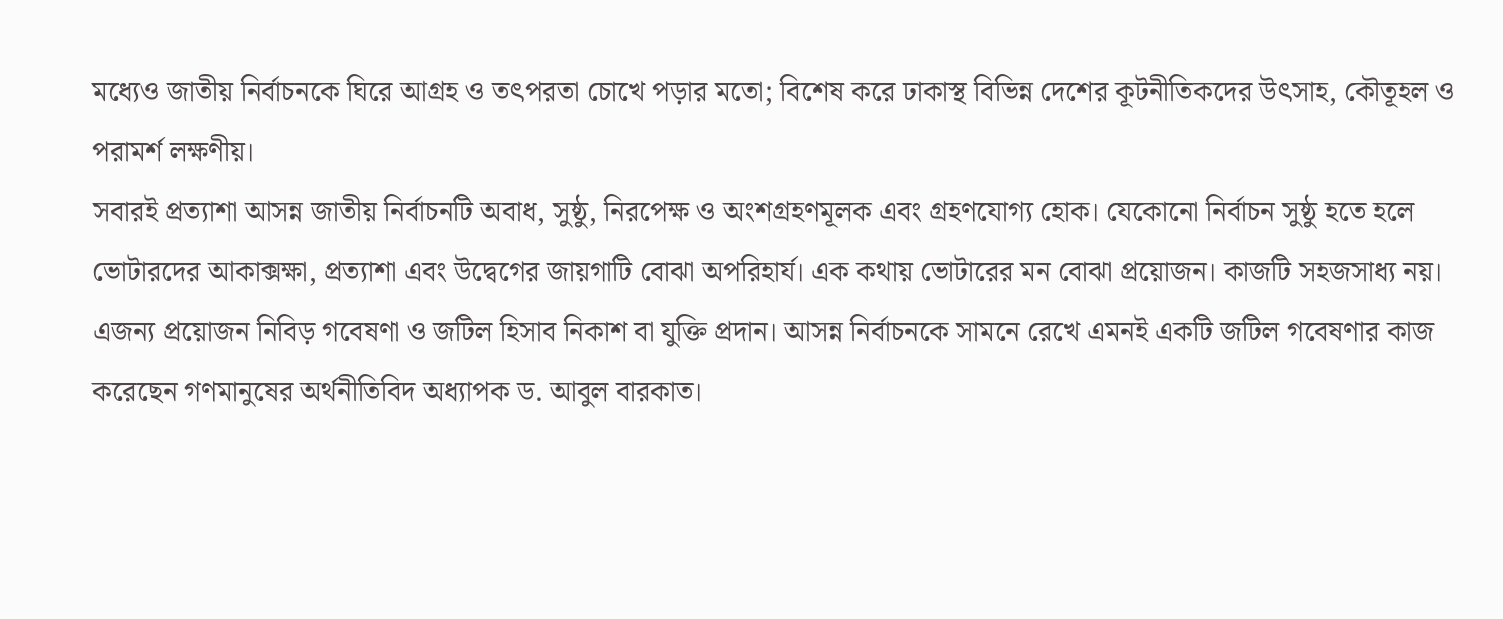মধ্যেও জাতীয় নির্বাচনকে ঘিরে আগ্রহ ও তৎপরতা চোখে পড়ার মতো; বিশেষ করে ঢাকাস্থ বিভিন্ন দেশের কূটনীতিকদের উৎসাহ, কৌতূহল ও পরামর্শ লক্ষণীয়।
সবারই প্রত্যাশা আসন্ন জাতীয় নির্বাচনটি অবাধ, সুষ্ঠু, নিরপেক্ষ ও অংশগ্রহণমূলক এবং গ্রহণযোগ্য হোক। যেকোনো নির্বাচন সুষ্ঠু হতে হলে ভোটারদের আকাক্সক্ষা, প্রত্যাশা এবং উদ্বেগের জায়গাটি বোঝা অপরিহার্য। এক কথায় ভোটারের মন বোঝা প্রয়োজন। কাজটি সহজসাধ্য নয়। এজন্য প্রয়োজন নিবিড় গবেষণা ও জটিল হিসাব নিকাশ বা যুক্তি প্রদান। আসন্ন নির্বাচনকে সামনে রেখে এমনই একটি জটিল গবেষণার কাজ করেছেন গণমানুষের অর্থনীতিবিদ অধ্যাপক ড. আবুল বারকাত।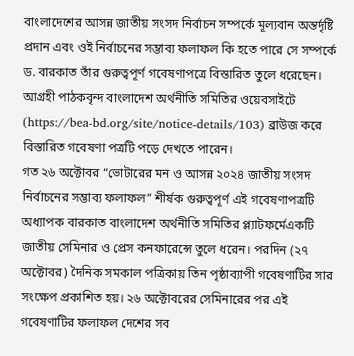বাংলাদেশের আসন্ন জাতীয় সংসদ নির্বাচন সম্পর্কে মূল্যবান অন্তর্দৃষ্টি প্রদান এবং ওই নির্বাচনের সম্ভাব্য ফলাফল কি হতে পারে সে সম্পর্কে ড. বারকাত তাঁর গুরুত্বপূর্ণ গবেষণাপত্রে বিস্তারিত তুলে ধরেছেন। আগ্রহী পাঠকবৃন্দ বাংলাদেশ অর্থনীতি সমিতির ওয়েবসাইটে (https://bea-bd.org/site/notice-details/103) ব্রাউজ করে বিস্তারিত গবেষণা পত্রটি পড়ে দেখতে পারেন।
গত ২৬ অক্টোবর “ভোটারের মন ও আসন্ন ২০২৪ জাতীয় সংসদ নির্বাচনের সম্ভাব্য ফলাফল” শীর্ষক গুরুত্বপূর্ণ এই গবেষণাপত্রটি অধ্যাপক বারকাত বাংলাদেশ অর্থনীতি সমিতির প্ল্যাটফর্মেএকটি জাতীয় সেমিনার ও প্রেস কনফারেন্সে তুলে ধরেন। পরদিন (২৭ অক্টোবর) দৈনিক সমকাল পত্রিকায় তিন পৃষ্ঠাব্যাপী গবেষণাটির সার সংক্ষেপ প্রকাশিত হয়। ২৬ অক্টোবরের সেমিনারের পর এই গবেষণাটির ফলাফল দেশের সব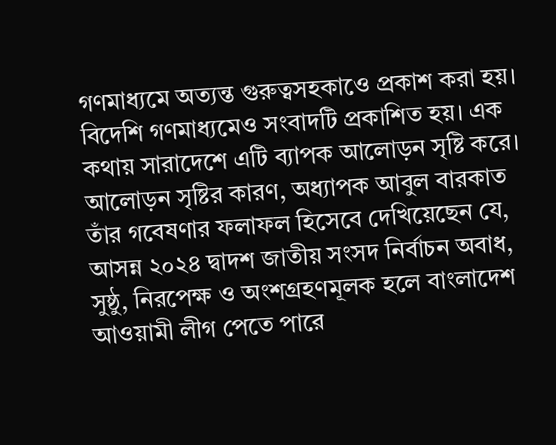গণমাধ্যমে অত্যন্ত গুরুত্বসহকাওে প্রকাশ করা হয়। বিদেশি গণমাধ্যমেও সংবাদটি প্রকাশিত হয়। এক কথায় সারাদেশে এটি ব্যাপক আলোড়ন সৃষ্টি করে।
আলোড়ন সৃষ্টির কারণ, অধ্যাপক আবুল বারকাত তাঁর গবেষণার ফলাফল হিসেবে দেখিয়েছেন যে, আসন্ন ২০২৪ দ্বাদশ জাতীয় সংসদ নির্বাচন অবাধ, সুষ্ঠু, নিরপেক্ষ ও অংশগ্রহণমূলক হলে বাংলাদেশ আওয়ামী লীগ পেতে পারে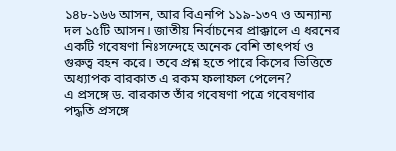১৪৮-১৬৬ আসন, আর বিএনপি ১১৯-১৩৭ ও অন্যান্য দল ১৫টি আসন। জাতীয় নির্বাচনের প্রাক্কালে এ ধরনের একটি গবেষণা নিঃসন্দেহে অনেক বেশি তাৎপর্য ও গুরুত্ব বহন করে। তবে প্রশ্ন হতে পারে কিসের ভিত্তিতে অধ্যাপক বারকাত এ রকম ফলাফল পেলেন?
এ প্রসঙ্গে ড. বারকাত তাঁর গবেষণা পত্রে গবেষণার পদ্ধতি প্রসঙ্গে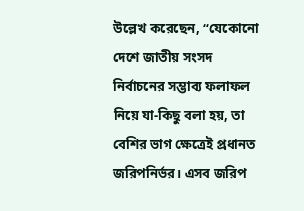উল্লেখ করেছেন, “যেকোনো দেশে জাতীয় সংসদ নির্বাচনের সম্ভাব্য ফলাফল নিয়ে যা-কিছু বলা হয়, তা বেশির ভাগ ক্ষেত্রেই প্রধানত জরিপনির্ভর। এসব জরিপ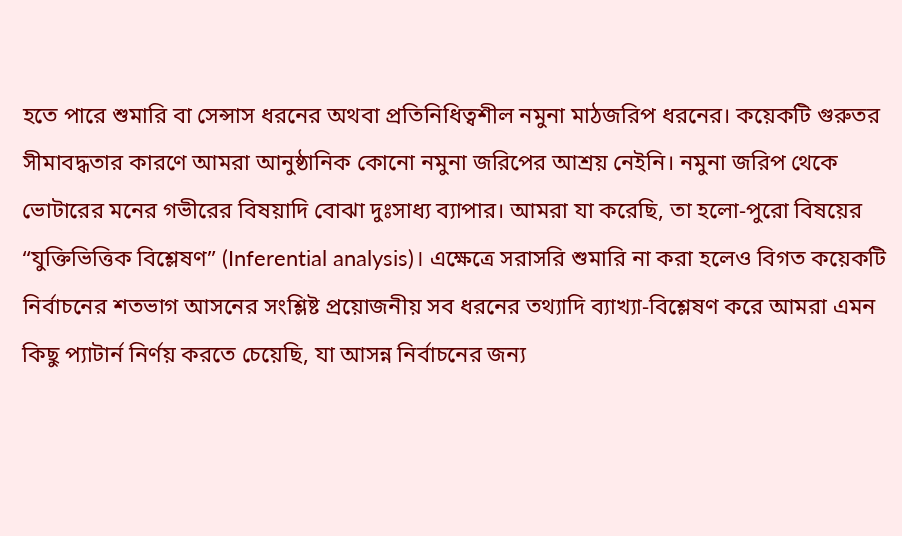হতে পারে শুমারি বা সেন্সাস ধরনের অথবা প্রতিনিধিত্বশীল নমুনা মাঠজরিপ ধরনের। কয়েকটি গুরুতর সীমাবদ্ধতার কারণে আমরা আনুষ্ঠানিক কোনো নমুনা জরিপের আশ্রয় নেইনি। নমুনা জরিপ থেকে ভোটারের মনের গভীরের বিষয়াদি বোঝা দুঃসাধ্য ব্যাপার। আমরা যা করেছি, তা হলো-পুরো বিষয়ের “যুক্তিভিত্তিক বিশ্লেষণ” (Inferential analysis)। এক্ষেত্রে সরাসরি শুমারি না করা হলেও বিগত কয়েকটি নির্বাচনের শতভাগ আসনের সংশ্লিষ্ট প্রয়োজনীয় সব ধরনের তথ্যাদি ব্যাখ্যা-বিশ্লেষণ করে আমরা এমন কিছু প্যাটার্ন নির্ণয় করতে চেয়েছি, যা আসন্ন নির্বাচনের জন্য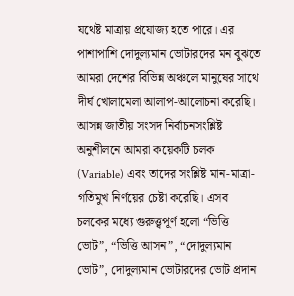যথেষ্ট মাত্রায় প্রযোজ্য হতে পারে। এর পাশাপাশি দোদুল্যমান ভোটারদের মন বুঝতে আমরা দেশের বিভিন্ন অঞ্চলে মানুষের সাথে দীর্ঘ খোলামেলা আলাপ-আলোচনা করেছি। আসন্ন জাতীয় সংসদ নির্বাচনসংশ্লিষ্ট অনুশীলনে আমরা কয়েকটি চলক (Variable) এবং তাদের সংশ্লিষ্ট মান-মাত্রা-গতিমুখ নির্ণয়ের চেষ্টা করেছি। এসব চলকের মধ্যে গুরুত্ত্বপূর্ণ হলো “ভিত্তি ভোট”, “ভিত্তি আসন”, “দোদুল্যমান ভোট”, দোদুল্যমান ভোটারদের ভোট প্রদান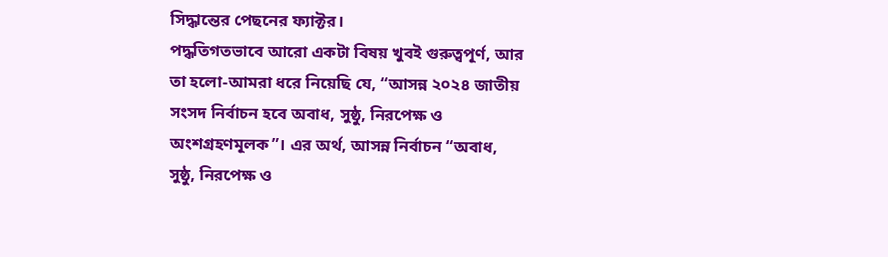সিদ্ধান্তের পেছনের ফ্যাক্টর।
পদ্ধতিগতভাবে আরো একটা বিষয় খুবই গুরুত্বপূর্ণ, আর তা হলো-আমরা ধরে নিয়েছি যে, “আসন্ন ২০২৪ জাতীয় সংসদ নির্বাচন হবে অবাধ, সুষ্ঠু, নিরপেক্ষ ও অংশগ্রহণমূলক”। এর অর্থ, আসন্ন নির্বাচন “অবাধ, সুষ্ঠু, নিরপেক্ষ ও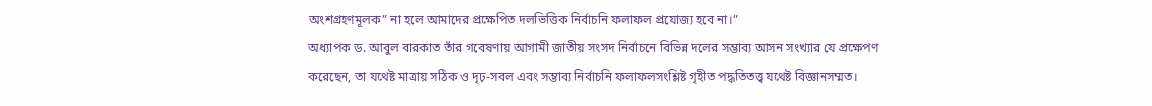অংশগ্রহণমূলক” না হলে আমাদের প্রক্ষেপিত দলভিত্তিক নির্বাচনি ফলাফল প্রযোজ্য হবে না।”
অধ্যাপক ড. আবুল বারকাত তাঁর গবেষণায় আগামী জাতীয় সংসদ নির্বাচনে বিভিন্ন দলের সম্ভাব্য আসন সংখ্যার যে প্রক্ষেপণ করেছেন, তা যথেষ্ট মাত্রায় সঠিক ও দৃঢ়-সবল এবং সম্ভাব্য নির্বাচনি ফলাফলসংশ্লিষ্ট গৃহীত পদ্ধতিতত্ত্ব যথেষ্ট বিজ্ঞানসম্মত।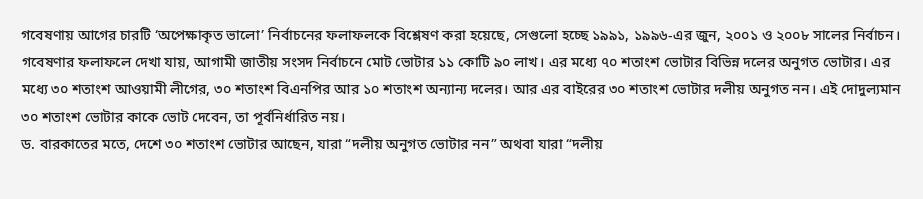গবেষণায় আগের চারটি ‘অপেক্ষাকৃত ভালো’ নির্বাচনের ফলাফলকে বিশ্লেষণ করা হয়েছে, সেগুলো হচ্ছে ১৯৯১, ১৯৯৬-এর জুন, ২০০১ ও ২০০৮ সালের নির্বাচন।
গবেষণার ফলাফলে দেখা যায়, আগামী জাতীয় সংসদ নির্বাচনে মোট ভোটার ১১ কোটি ৯০ লাখ। এর মধ্যে ৭০ শতাংশ ভোটার বিভিন্ন দলের অনুগত ভোটার। এর মধ্যে ৩০ শতাংশ আওয়ামী লীগের, ৩০ শতাংশ বিএনপির আর ১০ শতাংশ অন্যান্য দলের। আর এর বাইরের ৩০ শতাংশ ভোটার দলীয় অনুগত নন। এই দোদুল্যমান ৩০ শতাংশ ভোটার কাকে ভোট দেবেন, তা পূর্বনির্ধারিত নয়।
ড. বারকাতের মতে, দেশে ৩০ শতাংশ ভোটার আছেন, যারা “দলীয় অনুগত ভোটার নন” অথবা যারা “দলীয়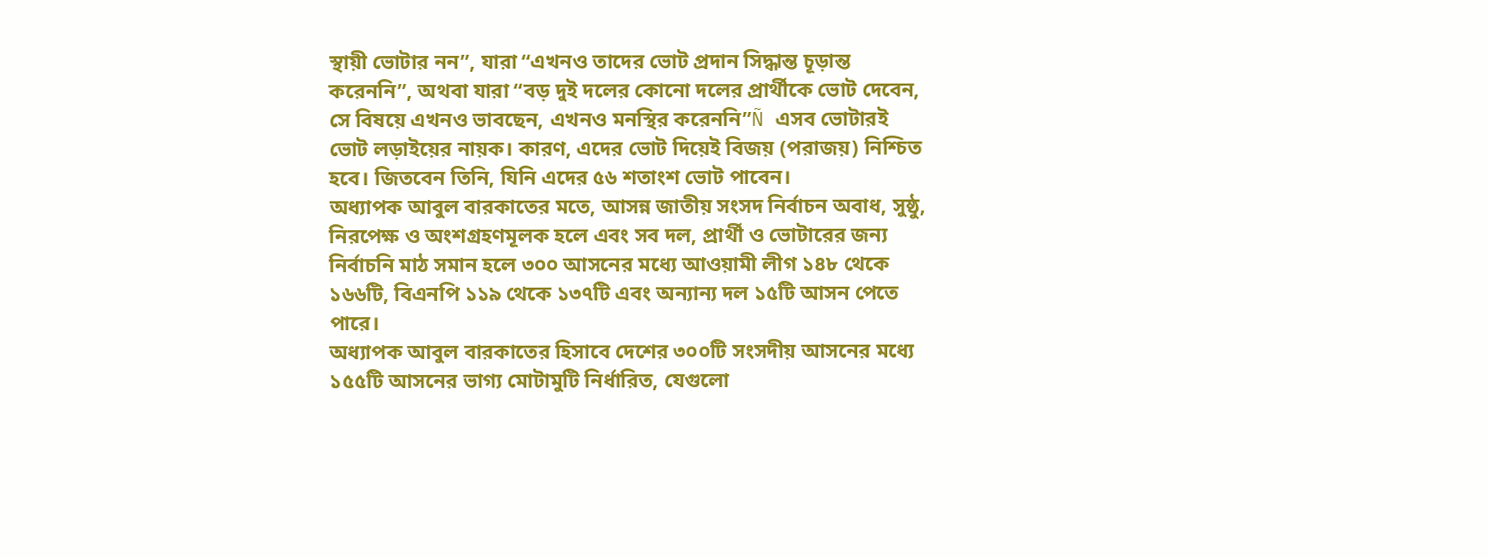স্থায়ী ভোটার নন”, যারা “এখনও তাদের ভোট প্রদান সিদ্ধান্ত চূড়ান্ত করেননি”, অথবা যারা “বড় দুই দলের কোনো দলের প্রার্থীকে ভোট দেবেন, সে বিষয়ে এখনও ভাবছেন, এখনও মনস্থির করেননি”Ñ এসব ভোটারই ভোট লড়াইয়ের নায়ক। কারণ, এদের ভোট দিয়েই বিজয় (পরাজয়) নিশ্চিত হবে। জিতবেন তিনি, যিনি এদের ৫৬ শতাংশ ভোট পাবেন।
অধ্যাপক আবুল বারকাতের মতে, আসন্ন জাতীয় সংসদ নির্বাচন অবাধ, সুষ্ঠু, নিরপেক্ষ ও অংশগ্রহণমূলক হলে এবং সব দল, প্রার্থী ও ভোটারের জন্য নির্বাচনি মাঠ সমান হলে ৩০০ আসনের মধ্যে আওয়ামী লীগ ১৪৮ থেকে ১৬৬টি, বিএনপি ১১৯ থেকে ১৩৭টি এবং অন্যান্য দল ১৫টি আসন পেতে পারে।
অধ্যাপক আবুল বারকাতের হিসাবে দেশের ৩০০টি সংসদীয় আসনের মধ্যে ১৫৫টি আসনের ভাগ্য মোটামুটি নির্ধারিত, যেগুলো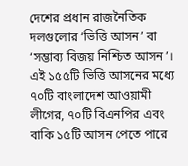দেশের প্রধান রাজনৈতিক দলগুলোর ‘ভিত্তি আসন’ বা ‘সম্ভাব্য বিজয় নিশ্চিত আসন’। এই ১৫৫টি ভিত্তি আসনের মধ্যে ৭০টি বাংলাদেশ আওয়ামী লীগের, ৭০টি বিএনপির এবং বাকি ১৫টি আসন পেতে পারে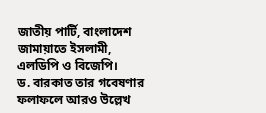জাতীয় পার্টি, বাংলাদেশ জামায়াতে ইসলামী, এলডিপি ও বিজেপি।
ড. বারকাত তার গবেষণার ফলাফলে আরও উল্লেখ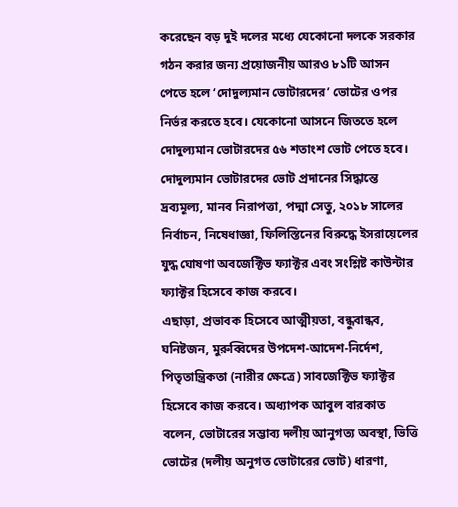করেছেন বড় দুই দলের মধ্যে যেকোনো দলকে সরকার গঠন করার জন্য প্রয়োজনীয় আরও ৮১টি আসন পেতে হলে ‘দোদুল্যমান ভোটারদের’ ভোটের ওপর নির্ভর করতে হবে। যেকোনো আসনে জিততে হলে দোদুল্যমান ভোটারদের ৫৬ শতাংশ ভোট পেতে হবে। দোদুল্যমান ভোটারদের ভোট প্রদানের সিদ্ধান্তে দ্রব্যমূল্য, মানব নিরাপত্তা, পদ্মা সেতু, ২০১৮ সালের নির্বাচন, নিষেধাজ্ঞা, ফিলিস্তিনের বিরুদ্ধে ইসরায়েলের যুদ্ধ ঘোষণা অবজেক্টিভ ফ্যাক্টর এবং সংশ্লিষ্ট কাউন্টার ফ্যাক্টর হিসেবে কাজ করবে।
এছাড়া, প্রভাবক হিসেবে আত্মীয়তা, বন্ধুবান্ধব, ঘনিষ্টজন, মুরুব্বিদের উপদেশ-আদেশ-নির্দেশ, পিতৃতান্ত্রিকতা (নারীর ক্ষেত্রে) সাবজেক্টিভ ফ্যাক্টর হিসেবে কাজ করবে। অধ্যাপক আবুল বারকাত বলেন, ভোটারের সম্ভাব্য দলীয় আনুগত্য অবস্থা, ভিত্তি ভোটের (দলীয় অনুগত ভোটারের ভোট) ধারণা,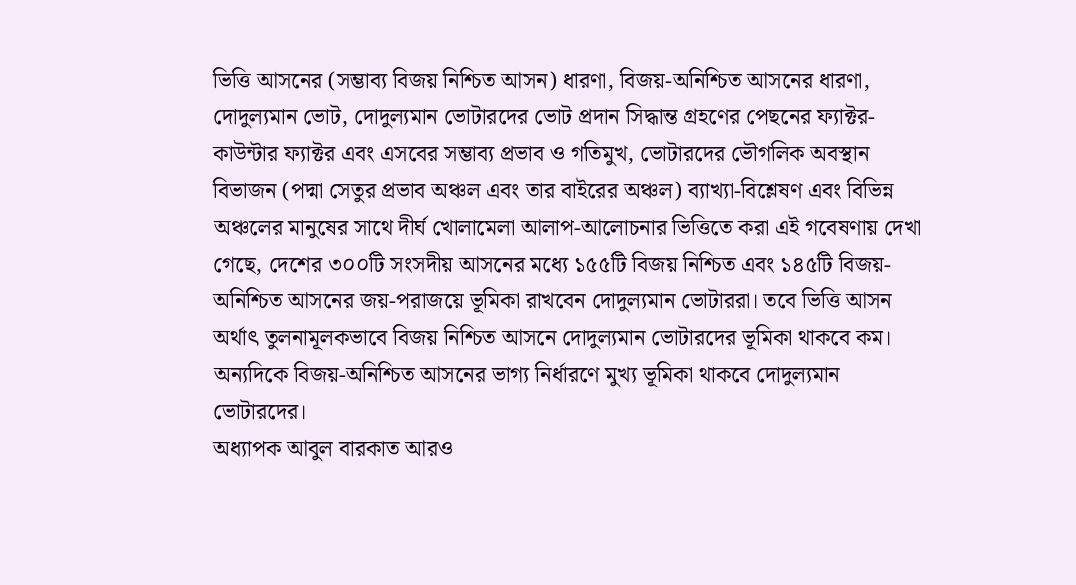ভিত্তি আসনের (সম্ভাব্য বিজয় নিশ্চিত আসন) ধারণা, বিজয়-অনিশ্চিত আসনের ধারণা, দোদুল্যমান ভোট, দোদুল্যমান ভোটারদের ভোট প্রদান সিদ্ধান্ত গ্রহণের পেছনের ফ্যাক্টর-কাউন্টার ফ্যাক্টর এবং এসবের সম্ভাব্য প্রভাব ও গতিমুখ, ভোটারদের ভৌগলিক অবস্থান বিভাজন (পদ্মা সেতুর প্রভাব অঞ্চল এবং তার বাইরের অঞ্চল) ব্যাখ্যা-বিশ্লেষণ এবং বিভিন্ন অঞ্চলের মানুষের সাথে দীর্ঘ খোলামেলা আলাপ-আলোচনার ভিত্তিতে করা এই গবেষণায় দেখা গেছে, দেশের ৩০০টি সংসদীয় আসনের মধ্যে ১৫৫টি বিজয় নিশ্চিত এবং ১৪৫টি বিজয়-অনিশ্চিত আসনের জয়-পরাজয়ে ভূমিকা রাখবেন দোদুল্যমান ভোটাররা। তবে ভিত্তি আসন অর্থাৎ তুলনামূলকভাবে বিজয় নিশ্চিত আসনে দোদুল্যমান ভোটারদের ভূমিকা থাকবে কম। অন্যদিকে বিজয়-অনিশ্চিত আসনের ভাগ্য নির্ধারণে মুখ্য ভূমিকা থাকবে দোদুল্যমান ভোটারদের।
অধ্যাপক আবুল বারকাত আরও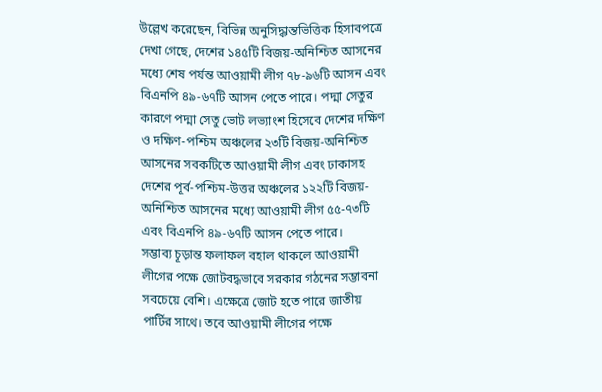উল্লেখ করেছেন, বিভিন্ন অনুসিদ্ধান্তভিত্তিক হিসাবপত্রে দেখা গেছে, দেশের ১৪৫টি বিজয়-অনিশ্চিত আসনের মধ্যে শেষ পর্যন্ত আওয়ামী লীগ ৭৮-৯৬টি আসন এবং বিএনপি ৪৯-৬৭টি আসন পেতে পারে। পদ্মা সেতুর কারণে পদ্মা সেতু ভোট লভ্যাংশ হিসেবে দেশের দক্ষিণ ও দক্ষিণ-পশ্চিম অঞ্চলের ২৩টি বিজয়-অনিশ্চিত আসনের সবকটিতে আওয়ামী লীগ এবং ঢাকাসহ দেশের পূর্ব-পশ্চিম-উত্তর অঞ্চলের ১২২টি বিজয়-অনিশ্চিত আসনের মধ্যে আওয়ামী লীগ ৫৫-৭৩টি এবং বিএনপি ৪৯-৬৭টি আসন পেতে পারে।
সম্ভাব্য চূড়ান্ত ফলাফল বহাল থাকলে আওয়ামী লীগের পক্ষে জোটবদ্ধভাবে সরকার গঠনের সম্ভাবনা সবচেয়ে বেশি। এক্ষেত্রে জোট হতে পারে জাতীয় পার্টির সাথে। তবে আওয়ামী লীগের পক্ষে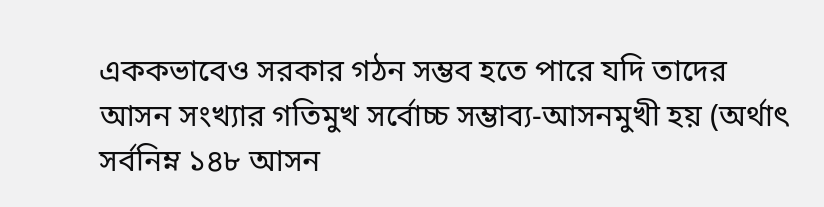এককভাবেও সরকার গঠন সম্ভব হতে পারে যদি তাদের আসন সংখ্যার গতিমুখ সর্বোচ্চ সম্ভাব্য-আসনমুখী হয় (অর্থাৎ সর্বনিম্ন ১৪৮ আসন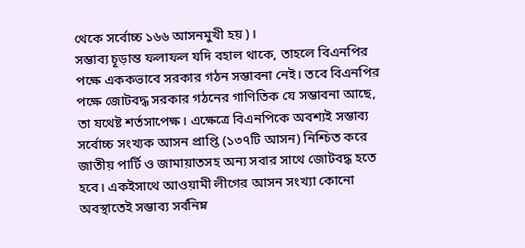থেকে সর্বোচ্চ ১৬৬ আসনমুখী হয়)।
সম্ভাব্য চূড়ান্ত ফলাফল যদি বহাল থাকে, তাহলে বিএনপির পক্ষে এককভাবে সরকার গঠন সম্ভাবনা নেই। তবে বিএনপির পক্ষে জোটবদ্ধ সরকার গঠনের গাণিতিক যে সম্ভাবনা আছে, তা যথেষ্ট শর্তসাপেক্ষ। এক্ষেত্রে বিএনপিকে অবশ্যই সম্ভাব্য সর্বোচ্চ সংখ্যক আসন প্রাপ্তি (১৩৭টি আসন) নিশ্চিত করে জাতীয় পার্টি ও জামায়াতসহ অন্য সবার সাথে জোটবদ্ধ হতে হবে। একইসাথে আওয়ামী লীগের আসন সংখ্যা কোনো অবস্থাতেই সম্ভাব্য সর্বনিম্ন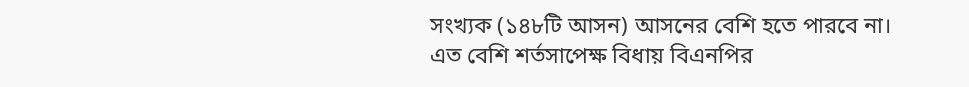সংখ্যক (১৪৮টি আসন) আসনের বেশি হতে পারবে না। এত বেশি শর্তসাপেক্ষ বিধায় বিএনপির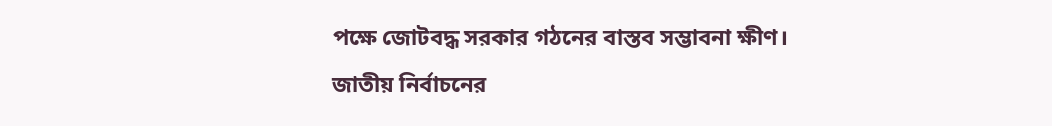পক্ষে জোটবদ্ধ সরকার গঠনের বাস্তব সম্ভাবনা ক্ষীণ।
জাতীয় নির্বাচনের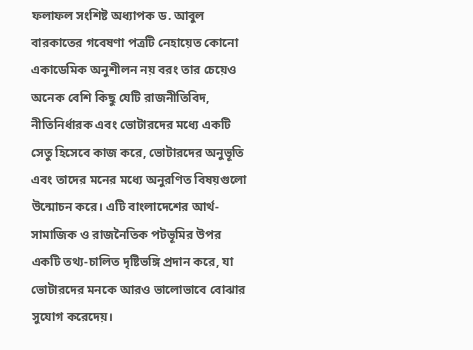ফলাফল সংশিষ্ট অধ্যাপক ড. আবুল বারকাতের গবেষণা পত্রটি নেহায়েত কোনো একাডেমিক অনুশীলন নয় বরং তার চেয়েও অনেক বেশি কিছু যেটি রাজনীতিবিদ, নীতিনির্ধারক এবং ভোটারদের মধ্যে একটি সেতু হিসেবে কাজ করে, ভোটারদের অনুভূতি এবং তাদের মনের মধ্যে অনুরণিত বিষয়গুলো উন্মোচন করে। এটি বাংলাদেশের আর্থ-সামাজিক ও রাজনৈতিক পটভূমির উপর একটি তথ্য-চালিত দৃষ্টিভঙ্গি প্রদান করে, যা ভোটারদের মনকে আরও ভালোভাবে বোঝার সুযোগ করেদেয়।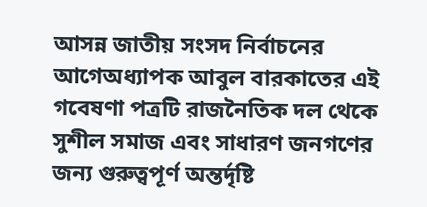আসন্ন জাতীয় সংসদ নির্বাচনের আগেঅধ্যাপক আবুল বারকাতের এই গবেষণা পত্রটি রাজনৈতিক দল থেকে সুশীল সমাজ এবং সাধারণ জনগণের জন্য গুরুত্বপূর্ণ অন্তর্দৃষ্টি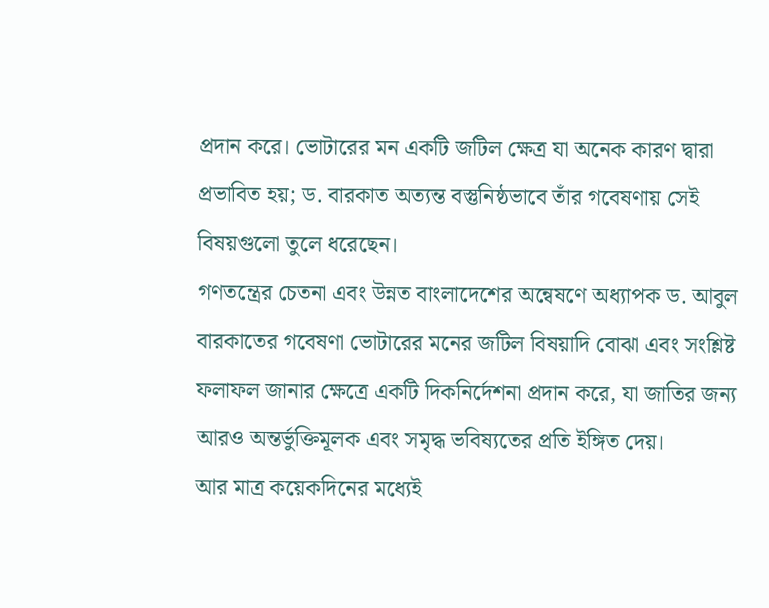প্রদান করে। ভোটারের মন একটি জটিল ক্ষেত্র যা অনেক কারণ দ্বারা প্রভাবিত হয়; ড. বারকাত অত্যন্ত বস্তুনিষ্ঠভাবে তাঁর গবেষণায় সেই বিষয়গুলো তুলে ধরেছেন।
গণতন্ত্রের চেতনা এবং উন্নত বাংলাদেশের অন্বেষণে অধ্যাপক ড. আবুল বারকাতের গবেষণা ভোটারের মনের জটিল বিষয়াদি বোঝা এবং সংশ্লিষ্ট ফলাফল জানার ক্ষেত্রে একটি দিকনির্দেশনা প্রদান করে, যা জাতির জন্য আরও অন্তর্ভুক্তিমূলক এবং সমৃদ্ধ ভবিষ্যতের প্রতি ইঙ্গিত দেয়।
আর মাত্র কয়েকদিনের মধ্যেই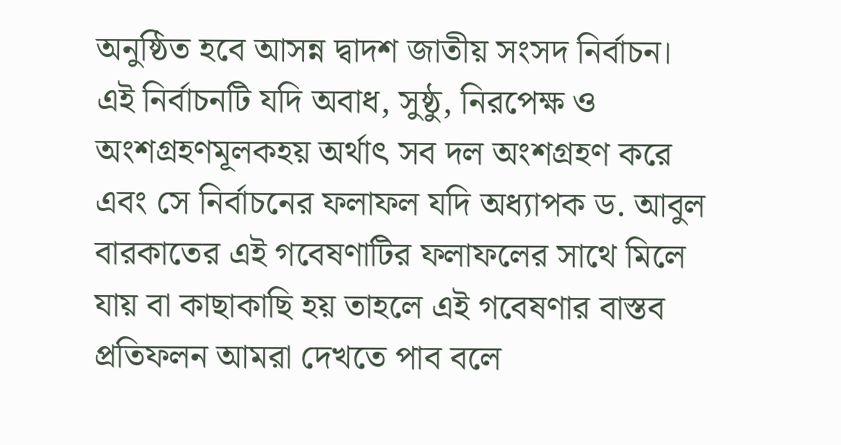অনুষ্ঠিত হবে আসন্ন দ্বাদশ জাতীয় সংসদ নির্বাচন। এই নির্বাচনটি যদি অবাধ, সুষ্ঠু, নিরপেক্ষ ও অংশগ্রহণমূলকহয় অর্থাৎ সব দল অংশগ্রহণ করে এবং সে নির্বাচনের ফলাফল যদি অধ্যাপক ড. আবুল বারকাতের এই গবেষণাটির ফলাফলের সাথে মিলে যায় বা কাছাকাছি হয় তাহলে এই গবেষণার বাস্তব প্রতিফলন আমরা দেখতে পাব বলে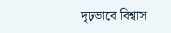দৃঢ়ভাবে বিশ্বাস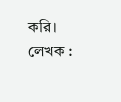করি।
লেখক :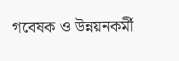গবেষক ও উন্নয়নকর্মী